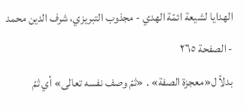الهدايا لشيعة ائمّة الهدي - مجذوب التبریزي، شرف الدین محمد - الصفحة ٢٦٥
بدلاً ل«معجزة الصفة» . «ثمّ وصف نفسه تعالى» أي ثمّ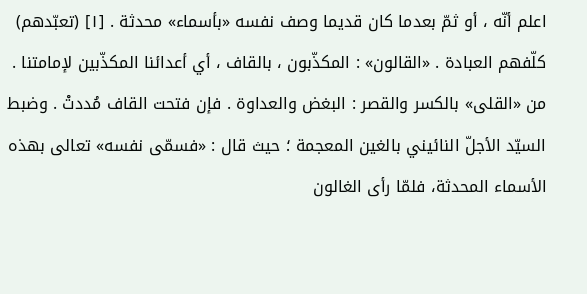اعلم أنّه ، أو ثمّ بعدما كان قديما وصف نفسه «بأسماء» محدثة . [١] (تعبّدهم) كلّفهم العبادة . «القالون» : المكذّبون ، بالقاف ، أي أعدائنا المكذّبين لإمامتنا . من «القلى» بالكسر والقصر : البغض والعداوة . فإن فتحت القاف مُددتْ . وضبط السيّد الأجلّ النائيني بالغين المعجمة ؛ حيث قال : «فسمّى نفسه» تعالى بهذه الأسماء المحدثة، فلمّا رأى الغالون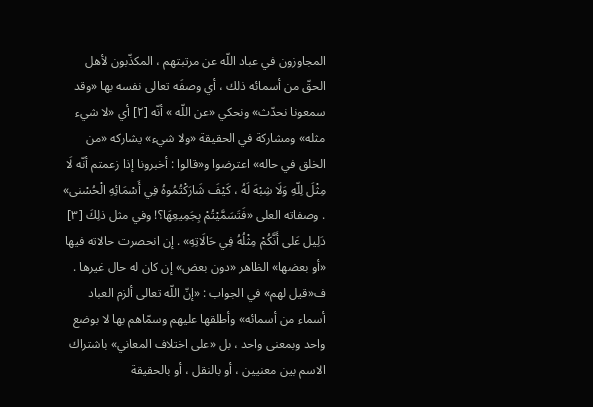المجاوزون في عباد اللّه عن مرتبتهم ، المكذّبون لأهل الحقّ من أسمائه ذلك ، أي وصفَه تعالى نفسه بها «وقد سمعونا نحدّث» ونحكي «عن اللّه » أنّه [٢] أي «لا شيء مثله» ومشاركة في الحقيقة «ولا شيء» يشاركه «من الخلق في حاله» اعترضوا و«قالوا : أخبرونا إذا زعمتم أنّه لَا مِثْلَ لِلّهِ وَلَا شِبْهَ لَهُ ، كَيْفَ شَارَكْتُمُوهُ فِي أَسْمَائِهِ الْحُسْنى» . وصفاته العلى «فَتَسَمَّيْتُمْ بِجَمِيعِهَا؟! وفي مثل ذلِكَ [٣] دَلِيل عَلى أَنَّكُمْ مِثْلُهُ فِي حَالَاتِهِ» . إن انحصرت حالاته فيها «أو بعضها» الظاهر «دون بعض» إن كان له حال غيرها . ف«قيل لهم» في الجواب : «إنّ اللّه تعالى ألزم العباد أسماء من أسمائه» وأطلقها عليهم وسمّاهم بها لا بوضع واحد وبمعنى واحد ، بل «على اختلاف المعاني» باشتراك الاسم بين معنيين ، أو بالنقل ، أو بالحقيقة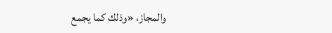والمجاز، «وذلك كما يجمع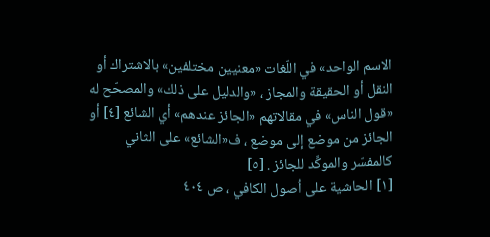الاسم الواحد» في اللّغات «معنيين مختلفين» بالاشتراك أو النقل أو الحقيقة والمجاز ، «والدليل على ذلك» والمصحّح له «قول الناس» في مقالاتهم «الجائز عندهم» أي الشائع [٤] أو الجائز من موضع إلى موضع ، ف«الشائع» على الثاني كالمفسّر والموكِّد للجائز . [٥]
[١] الحاشية على اُصول الكافي ، ص ٤٠٤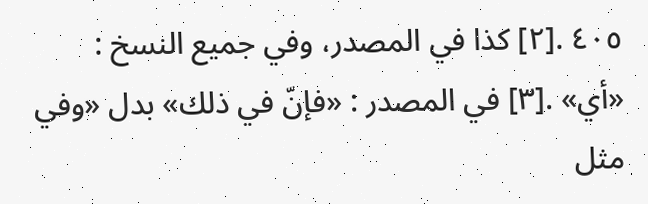٤٠٥ .[٢] كذا في المصدر، وفي جميع النسخ : «أي» .[٣] في المصدر : «فإنّ في ذلك» بدل «وفي مثل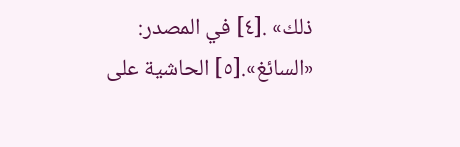ذلك» .[٤] في المصدر: «السائغ».[٥] الحاشية على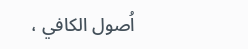اُصول الكافي ،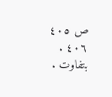ص ٤٠٥ ٤٠٦ . بتفاوت .